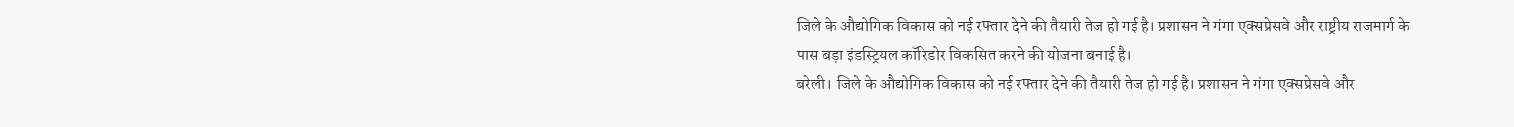जिले के औद्योगिक विकास को नई रफ्तार देने की तैयारी तेज हो गई है। प्रशासन ने गंगा एक्सप्रेसवे और राष्ट्रीय राजमार्ग के पास बड़ा इंडस्ट्रियल कॉरिडोर विकसित करने की योजना बनाई है।
बरेली। जिले के औद्योगिक विकास को नई रफ्तार देने की तैयारी तेज हो गई है। प्रशासन ने गंगा एक्सप्रेसवे और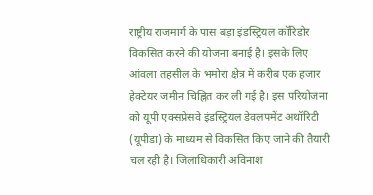राष्ट्रीय राजमार्ग के पास बड़ा इंडस्ट्रियल कॉरिडोर विकसित करने की योजना बनाई है। इसके लिए आंवला तहसील के भमोरा क्षेत्र में करीब एक हजार हेक्टेयर जमीन चिह्नित कर ली गई है। इस परियोजना को यूपी एक्सप्रेसवे इंडस्ट्रियल डेवलपमेंट अथॉरिटी (यूपीडा) के माध्यम से विकसित किए जाने की तैयारी चल रही है। जिलाधिकारी अविनाश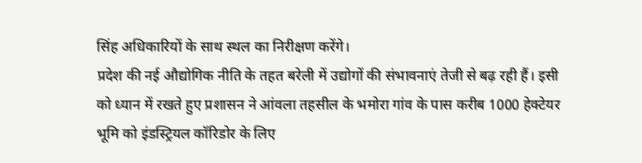सिंह अधिकारियों के साथ स्थल का निरीक्षण करेंगे।
प्रदेश की नई औद्योगिक नीति के तहत बरेली में उद्योगों की संभावनाएं तेजी से बढ़ रही हैं। इसी को ध्यान में रखते हुए प्रशासन ने आंवला तहसील के भमोरा गांव के पास करीब 1000 हेक्टेयर भूमि को इंडस्ट्रियल कॉरिडोर के लिए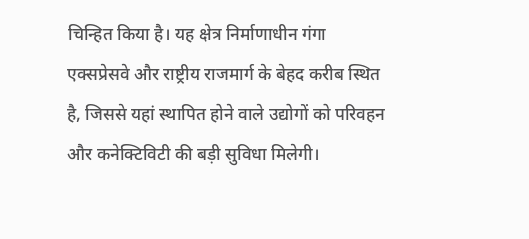चिन्हित किया है। यह क्षेत्र निर्माणाधीन गंगा एक्सप्रेसवे और राष्ट्रीय राजमार्ग के बेहद करीब स्थित है, जिससे यहां स्थापित होने वाले उद्योगों को परिवहन और कनेक्टिविटी की बड़ी सुविधा मिलेगी।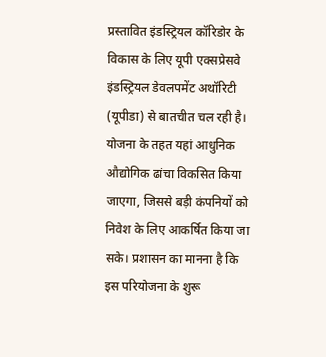प्रस्तावित इंडस्ट्रियल कॉरिडोर के विकास के लिए यूपी एक्सप्रेसवे इंडस्ट्रियल डेवलपमेंट अथॉरिटी (यूपीडा) से बातचीत चल रही है। योजना के तहत यहां आधुनिक औद्योगिक ढांचा विकसित किया जाएगा, जिससे बड़ी कंपनियों को निवेश के लिए आकर्षित किया जा सके। प्रशासन का मानना है कि इस परियोजना के शुरू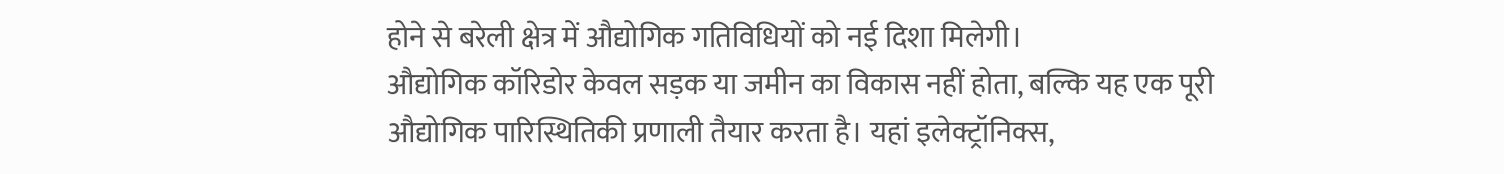होने से बरेली क्षेत्र में औद्योगिक गतिविधियों को नई दिशा मिलेगी।
औद्योगिक कॉरिडोर केवल सड़क या जमीन का विकास नहीं होता, बल्कि यह एक पूरी औद्योगिक पारिस्थितिकी प्रणाली तैयार करता है। यहां इलेक्ट्रॉनिक्स,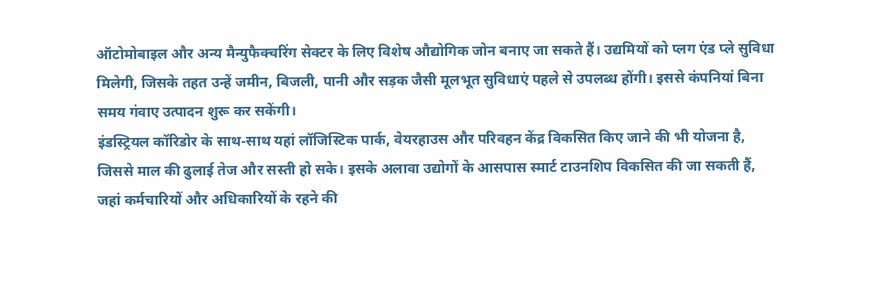ऑटोमोबाइल और अन्य मैन्युफैक्चरिंग सेक्टर के लिए विशेष औद्योगिक जोन बनाए जा सकते हैं। उद्यमियों को प्लग एंड प्ले सुविधा मिलेगी, जिसके तहत उन्हें जमीन, बिजली, पानी और सड़क जैसी मूलभूत सुविधाएं पहले से उपलब्ध होंगी। इससे कंपनियां बिना समय गंवाए उत्पादन शुरू कर सकेंगी।
इंडस्ट्रियल कॉरिडोर के साथ-साथ यहां लॉजिस्टिक पार्क, वेयरहाउस और परिवहन केंद्र विकसित किए जाने की भी योजना है, जिससे माल की ढुलाई तेज और सस्ती हो सके। इसके अलावा उद्योगों के आसपास स्मार्ट टाउनशिप विकसित की जा सकती हैं, जहां कर्मचारियों और अधिकारियों के रहने की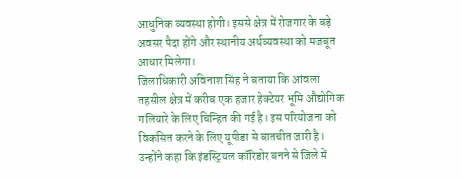आधुनिक व्यवस्था होगी। इससे क्षेत्र में रोजगार के बड़े अवसर पैदा होंगे और स्थानीय अर्थव्यवस्था को मजबूत आधार मिलेगा।
जिलाधिकारी अविनाश सिंह ने बताया कि आंवला तहसील क्षेत्र में करीब एक हजार हेक्टेयर भूमि औद्योगिक गलियारे के लिए चिन्हित की गई है। इस परियोजना को विकसित करने के लिए यूपीडा से बातचीत जारी है। उन्होंने कहा कि इंडस्ट्रियल कॉरिडोर बनने से जिले में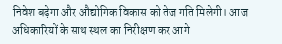निवेश बढ़ेगा और औद्योगिक विकास को तेज गति मिलेगी। आज अधिकारियों के साथ स्थल का निरीक्षण कर आगे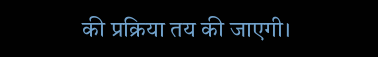की प्रक्रिया तय की जाएगी।